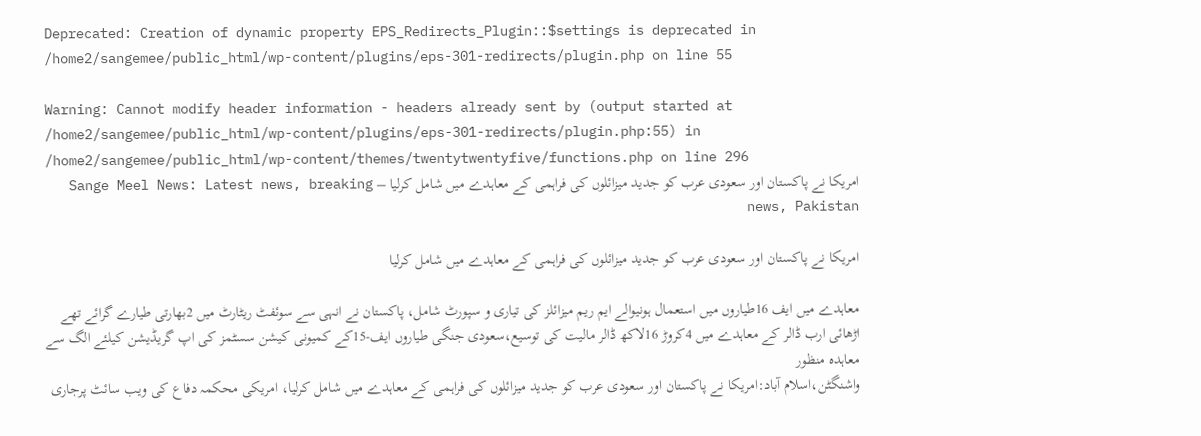Deprecated: Creation of dynamic property EPS_Redirects_Plugin::$settings is deprecated in /home2/sangemee/public_html/wp-content/plugins/eps-301-redirects/plugin.php on line 55

Warning: Cannot modify header information - headers already sent by (output started at /home2/sangemee/public_html/wp-content/plugins/eps-301-redirects/plugin.php:55) in /home2/sangemee/public_html/wp-content/themes/twentytwentyfive/functions.php on line 296
امریکا نے پاکستان اور سعودی عرب کو جدید میزائلوں کی فراہمی کے معاہدے میں شامل کرلیا – Sange Meel News: Latest news, breaking news, Pakistan

امریکا نے پاکستان اور سعودی عرب کو جدید میزائلوں کی فراہمی کے معاہدے میں شامل کرلیا

معاہدے میں ایف 16طیاروں میں استعمال ہونیوالے ایم ریم میزائلز کی تیاری و سپورٹ شامل، پاکستان نے انہی سے سوئفٹ ریٹارٹ میں 2بھارتی طیارے گرائے تھے اڑھائی ارب ڈالر کے معاہدے میں 4کروڑ 16لاکھ ڈالر مالیت کی توسیع،سعودی جنگی طیاروں ایف-15کے کمیونی کیشن سسٹمز کی اپ گریڈیشن کیلئے الگ سے معاہدہ منظور
واشنگٹن،اسلام آباد:امریکا نے پاکستان اور سعودی عرب کو جدید میزائلوں کی فراہمی کے معاہدے میں شامل کرلیا، امریکی محکمہ دفاع کی ویب سائٹ پرجاری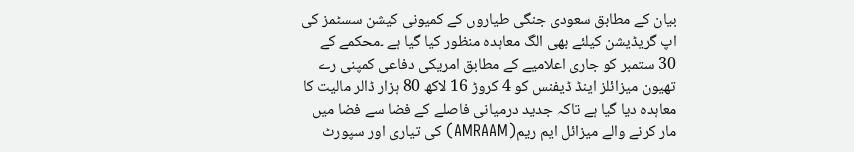بیان کے مطابق سعودی جنگی طیاروں کے کمیونی کیشن سسٹمز کی اپ گریڈیشن کیلئے بھی الگ معاہدہ منظور کیا گیا ہے ۔محکمے کے 30 ستمبر کو جاری اعلامیے کے مطابق امریکی دفاعی کمپنی رے تھیون میزائلز اینڈ ڈیفنس کو 4 کروڑ 16 لاکھ 80 ہزار ڈالر مالیت کا معاہدہ دیا گیا ہے تاکہ جدید درمیانی فاصلے کے فضا سے فضا میں مار کرنے والے میزائل ایم ریم(AMRAAM) کی تیاری اور سپورٹ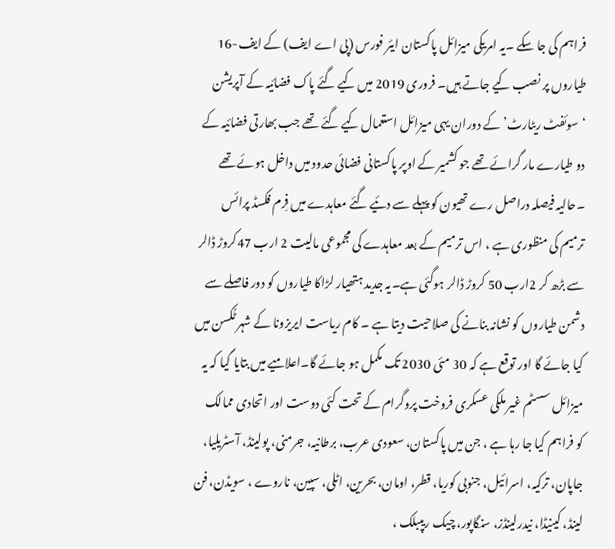فراہم کی جا سکے ۔یہ امریکی میزائل پاکستان ایئر فورس (پی اے ایف) کے ایف-16 طیاروں پر نصب کیے جاتے ہیں۔ فروری 2019 میں کیے گئے پاک فضائیہ کے آپریشن ‘سوئفٹ ریٹارٹ’ کے دوران یہی میزائل استعمال کیے گئے تھے جب بھارتی فضائیہ کے دو طیارے مار گرائے تھے جو کشمیر کے اوپر پاکستانی فضائی حدود میں داخل ہوئے تھے ۔حالیہ فیصلہ دراصل رے تھیون کو پہلے سے دئیے گئے معاہدے میں فِرم فکسڈ پرائس ترمیم کی منظوری ہے ، اس ترمیم کے بعد معاہدے کی مجموعی مالیت 2 ارب 47کروڑ ڈالر سے بڑھ کر 2ارب 50 کروڑ ڈالر ہوگئی ہے۔یہ جدید ہتھیار لڑاکا طیاروں کو دور فاصلے سے دشمن طیاروں کو نشانہ بنانے کی صلاحیت دیتا ہے ۔ کام ریاست ایریزونا کے شہر ٹُکسن میں کیا جائے گا اور توقع ہے کہ 30 مئی 2030 تک مکمل ہو جائے گا۔اعلامیے میں بتایا گیا کہ یہ میزائل سسٹم غیر ملکی عسکری فروخت پروگرام کے تحت کئی دوست اور اتحادی ممالک کو فراہم کیا جا رہا ہے ، جن میں پاکستان، سعودی عرب، برطانیہ، جرمنی، پولینڈ، آسٹریلیا، جاپان، ترکیہ، اسرائیل، جنوبی کوریا، قطر، اومان، بحرین، اٹلی، سپین، ناروے ، سویڈن، فن لینڈ، کینیڈا، نیدرلینڈز، سنگاپور، چیک ریپبلک ،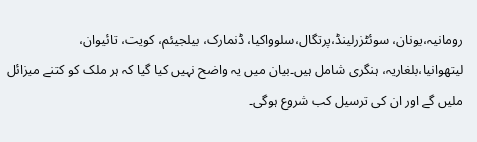رومانیہ،یونان، سوئٹزرلینڈ،پرتگال،سلوواکیا، ڈنمارک، بیلجیئم، کویت، تائیوان، لیتھوانیا،بلغاریہ، ہنگری شامل ہیں۔بیان میں یہ واضح نہیں کیا گیا کہ ہر ملک کو کتنے میزائل ملیں گے اور ان کی ترسیل کب شروع ہوگی۔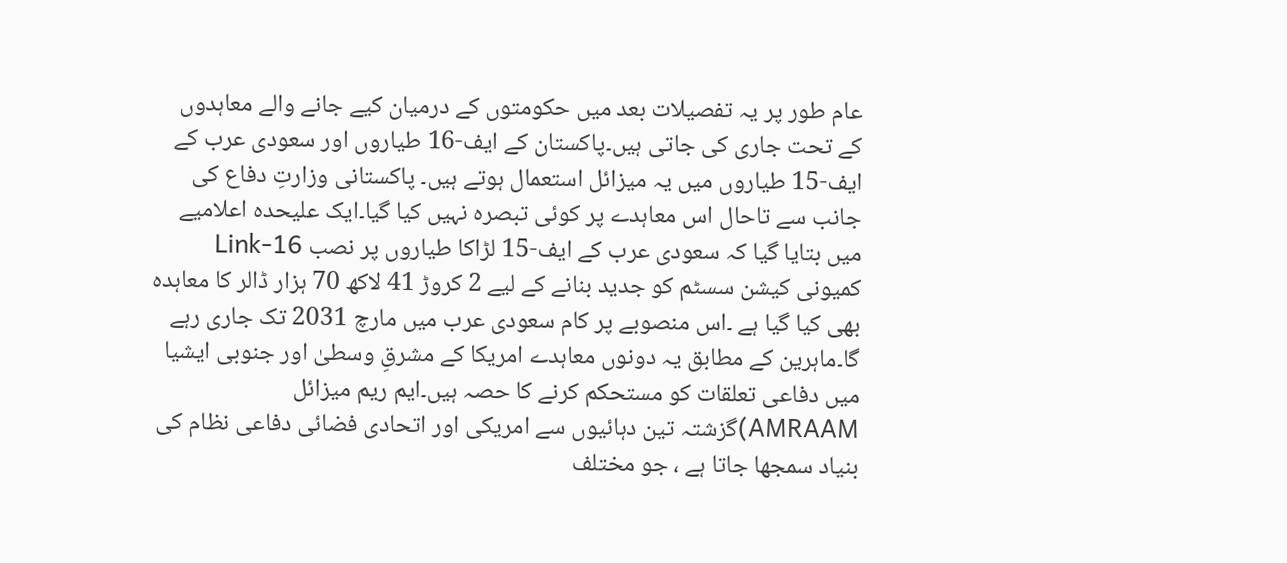عام طور پر یہ تفصیلات بعد میں حکومتوں کے درمیان کیے جانے والے معاہدوں کے تحت جاری کی جاتی ہیں۔پاکستان کے ایف-16 طیاروں اور سعودی عرب کے ایف-15 طیاروں میں یہ میزائل استعمال ہوتے ہیں۔ پاکستانی وزارتِ دفاع کی جانب سے تاحال اس معاہدے پر کوئی تبصرہ نہیں کیا گیا۔ایک علیحدہ اعلامیے میں بتایا گیا کہ سعودی عرب کے ایف-15 لڑاکا طیاروں پر نصب Link-16 کمیونی کیشن سسٹم کو جدید بنانے کے لیے 2 کروڑ 41 لاکھ 70 ہزار ڈالر کا معاہدہ بھی کیا گیا ہے ۔اس منصوبے پر کام سعودی عرب میں مارچ 2031 تک جاری رہے گا۔ماہرین کے مطابق یہ دونوں معاہدے امریکا کے مشرقِ وسطیٰ اور جنوبی ایشیا میں دفاعی تعلقات کو مستحکم کرنے کا حصہ ہیں۔ایم ریم میزائل AMRAAM)گزشتہ تین دہائیوں سے امریکی اور اتحادی فضائی دفاعی نظام کی بنیاد سمجھا جاتا ہے ، جو مختلف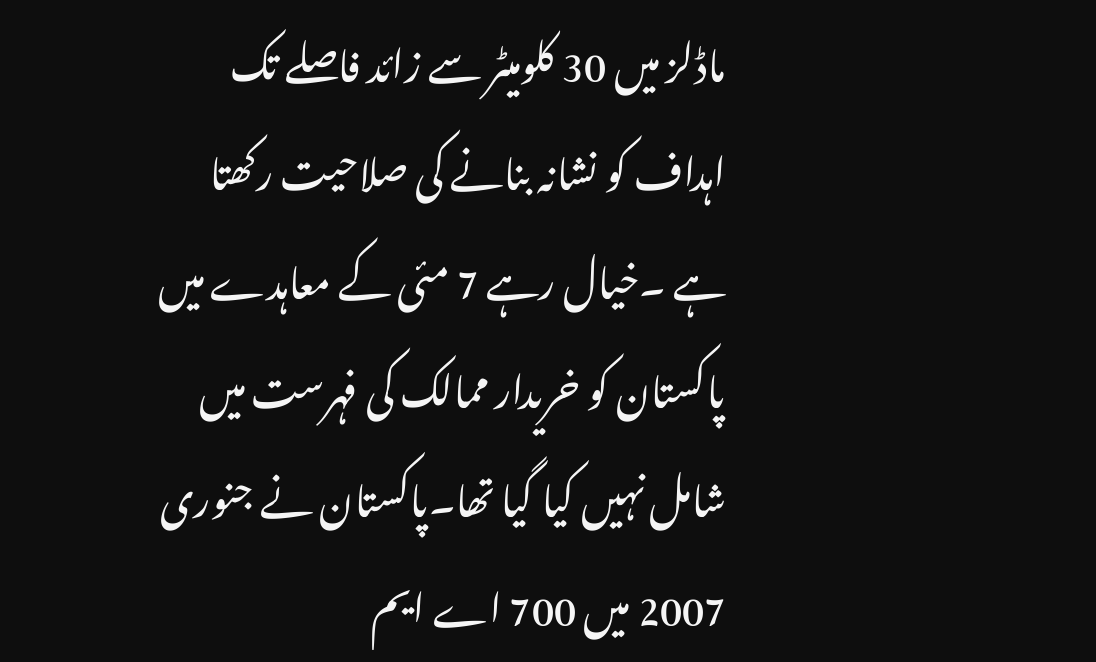ماڈلز میں 30 کلومیٹر سے زائد فاصلے تک اہداف کو نشانہ بنانے کی صلاحیت رکھتا ہے ۔خیال رہے 7 مئی کے معاہدے میں پاکستان کو خریدار ممالک کی فہرست میں شامل نہیں کیا گیا تھا۔پاکستان نے جنوری 2007 میں 700 اے ایم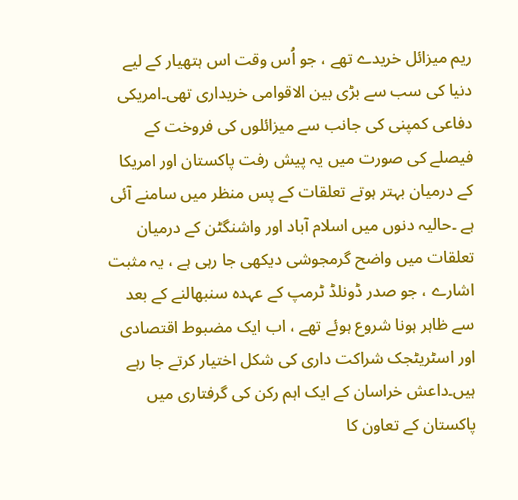ریم میزائل خریدے تھے ، جو اُس وقت اس ہتھیار کے لیے دنیا کی سب سے بڑی بین الاقوامی خریداری تھی۔امریکی دفاعی کمپنی کی جانب سے میزائلوں کی فروخت کے فیصلے کی صورت میں یہ پیش رفت پاکستان اور امریکا کے درمیان بہتر ہوتے تعلقات کے پس منظر میں سامنے آئی ہے ۔حالیہ دنوں میں اسلام آباد اور واشنگٹن کے درمیان تعلقات میں واضح گرمجوشی دیکھی جا رہی ہے ، یہ مثبت اشارے ، جو صدر ڈونلڈ ٹرمپ کے عہدہ سنبھالنے کے بعد سے ظاہر ہونا شروع ہوئے تھے ، اب ایک مضبوط اقتصادی اور اسٹریٹجک شراکت داری کی شکل اختیار کرتے جا رہے ہیں۔داعش خراسان کے ایک اہم رکن کی گرفتاری میں پاکستان کے تعاون کا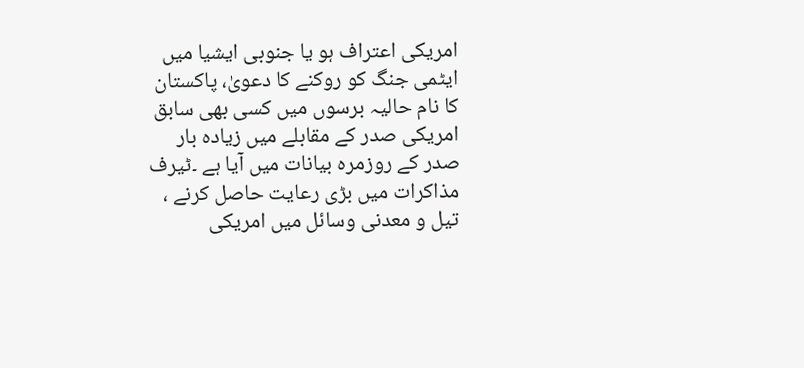امریکی اعتراف ہو یا جنوبی ایشیا میں ایٹمی جنگ کو روکنے کا دعویٰ، پاکستان کا نام حالیہ برسوں میں کسی بھی سابق امریکی صدر کے مقابلے میں زیادہ بار صدر کے روزمرہ بیانات میں آیا ہے ۔ٹیرف مذاکرات میں بڑی رعایت حاصل کرنے ، تیل و معدنی وسائل میں امریکی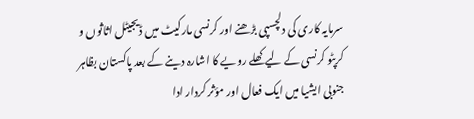سرمایہ کاری کی دلچسپی بڑھنے اور کرنسی مارکیٹ میں ڈیجیٹل اثاثوں و کرپٹو کرنسی کے لیے کھلے رویے کا اشارہ دینے کے بعد پاکستان بظاہر جنوبی ایشیا میں ایک فعال اور مؤثر کردار ادا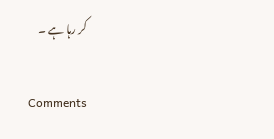کر رہا ہے ۔

Comments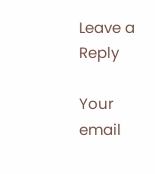Leave a Reply

Your email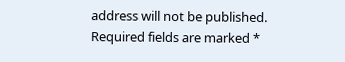address will not be published. Required fields are marked *